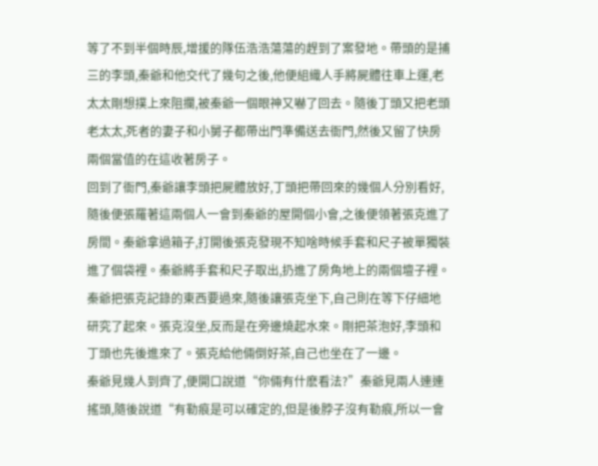等了不到半個時辰,增援的隊伍浩浩蕩蕩的趕到了案發地。帶頭的是捕三的李頭,秦爺和他交代了幾句之後,他便組織人手將屍體往車上運,老太太剛想撲上來阻攔,被秦爺一個眼神又嚇了回去。隨後丁頭又把老頭老太太,死者的妻子和小舅子都帶出門準備送去衙門,然後又留了快房兩個當值的在這收著房子。
回到了衙門,秦爺讓李頭把屍體放好,丁頭把帶回來的幾個人分別看好,隨後便張羅著這兩個人一會到秦爺的屋開個小會,之後便領著張克進了房間。秦爺拿過箱子,打開後張克發現不知啥時候手套和尺子被單獨裝進了個袋裡。秦爺將手套和尺子取出,扔進了房角地上的兩個壇子裡。
秦爺把張克記錄的東西要過來,隨後讓張克坐下,自己則在等下仔細地研究了起來。張克沒坐,反而是在旁邊燒起水來。剛把茶泡好,李頭和丁頭也先後進來了。張克給他倆倒好茶,自己也坐在了一邊。
秦爺見幾人到齊了,便開口說道“你倆有什麽看法?”秦爺見兩人連連搖頭,隨後說道“有勒痕是可以確定的,但是後脖子沒有勒痕,所以一會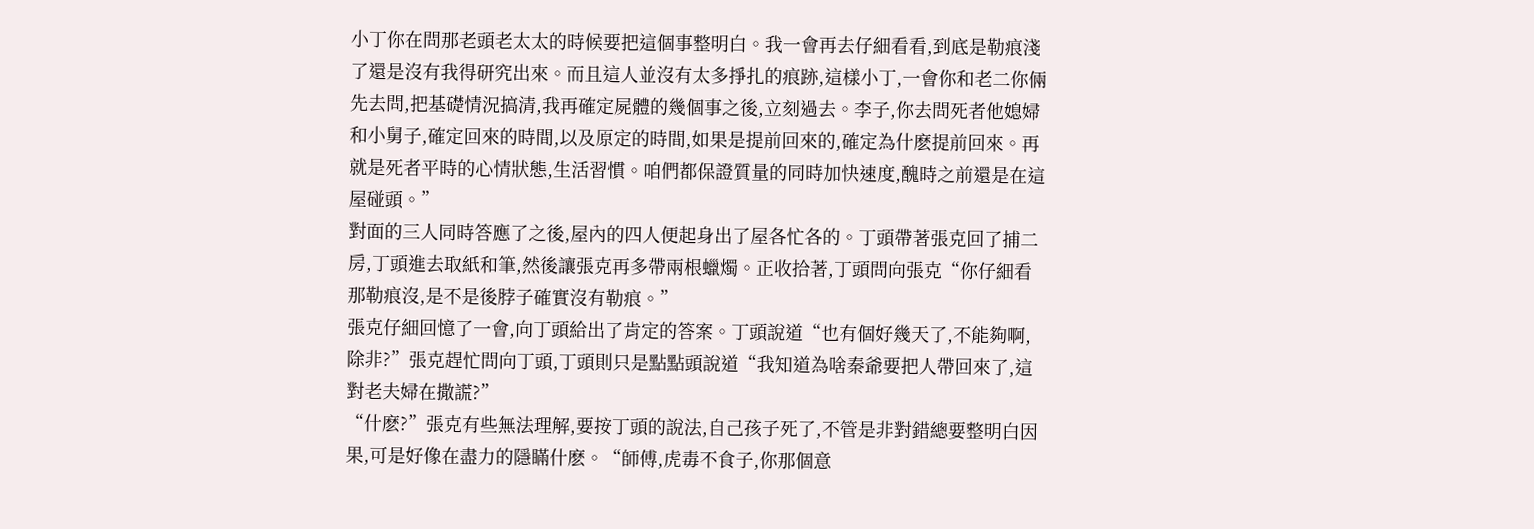小丁你在問那老頭老太太的時候要把這個事整明白。我一會再去仔細看看,到底是勒痕淺了還是沒有我得研究出來。而且這人並沒有太多掙扎的痕跡,這樣小丁,一會你和老二你倆先去問,把基礎情況搞清,我再確定屍體的幾個事之後,立刻過去。李子,你去問死者他媳婦和小舅子,確定回來的時間,以及原定的時間,如果是提前回來的,確定為什麽提前回來。再就是死者平時的心情狀態,生活習慣。咱們都保證質量的同時加快速度,醜時之前還是在這屋碰頭。”
對面的三人同時答應了之後,屋內的四人便起身出了屋各忙各的。丁頭帶著張克回了捕二房,丁頭進去取紙和筆,然後讓張克再多帶兩根蠟燭。正收拾著,丁頭問向張克“你仔細看那勒痕沒,是不是後脖子確實沒有勒痕。”
張克仔細回憶了一會,向丁頭給出了肯定的答案。丁頭說道“也有個好幾天了,不能夠啊,除非?”張克趕忙問向丁頭,丁頭則只是點點頭說道“我知道為啥秦爺要把人帶回來了,這對老夫婦在撒謊?”
“什麽?”張克有些無法理解,要按丁頭的說法,自己孩子死了,不管是非對錯總要整明白因果,可是好像在盡力的隱瞞什麽。“師傅,虎毒不食子,你那個意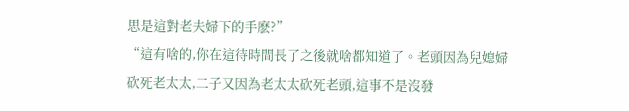思是這對老夫婦下的手麽?”
“這有啥的,你在這待時間長了之後就啥都知道了。老頭因為兒媳婦砍死老太太,二子又因為老太太砍死老頭,這事不是沒發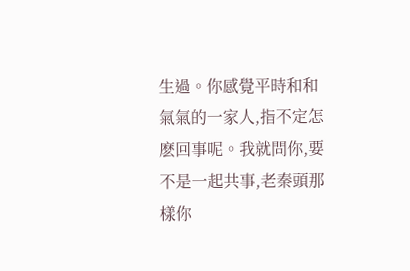生過。你感覺平時和和氣氣的一家人,指不定怎麽回事呢。我就問你,要不是一起共事,老秦頭那樣你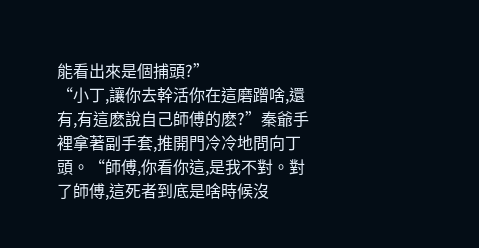能看出來是個捕頭?”
“小丁,讓你去幹活你在這磨蹭啥,還有,有這麽說自己師傅的麽?”秦爺手裡拿著副手套,推開門冷冷地問向丁頭。“師傅,你看你這,是我不對。對了師傅,這死者到底是啥時候沒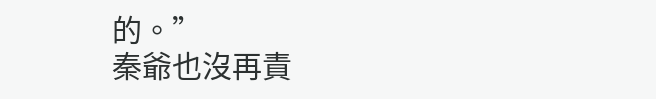的。”
秦爺也沒再責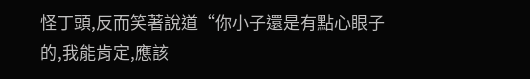怪丁頭,反而笑著說道“你小子還是有點心眼子的,我能肯定,應該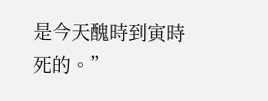是今天醜時到寅時死的。”